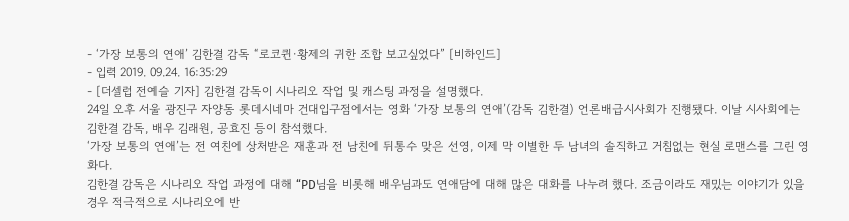- ‘가장 보통의 연애’ 김한결 감독 “로코퀸·황제의 귀한 조합 보고싶었다” [비하인드]
- 입력 2019. 09.24. 16:35:29
- [더셀럽 전예슬 기자] 김한결 감독이 시나리오 작업 및 캐스팅 과정을 설명했다.
24일 오후 서울 광진구 자양동 롯데시네마 건대입구점에서는 영화 ‘가장 보통의 연애’(감독 김한결) 언론배급시사회가 진행됐다. 이날 시사회에는 김한결 감독, 배우 김래원, 공효진 등이 참석했다.
‘가장 보통의 연애’는 전 여친에 상처받은 재훈과 전 남친에 뒤통수 맞은 선영, 이제 막 이별한 두 남녀의 솔직하고 거침없는 현실 로맨스를 그린 영화다.
김한결 감독은 시나리오 작업 과정에 대해 “PD님을 비롯해 배우님과도 연애담에 대해 많은 대화를 나누려 했다. 조금이라도 재밌는 이야기가 있을 경우 적극적으로 시나리오에 반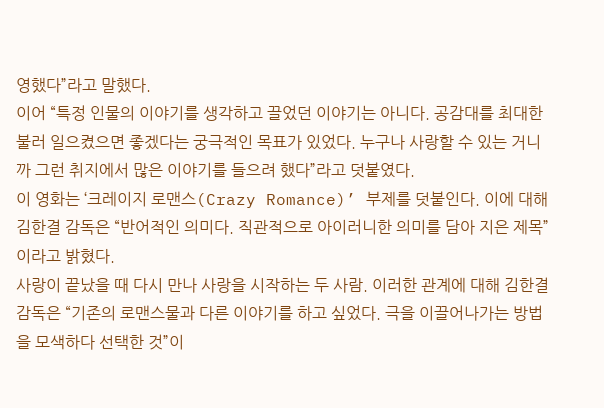영했다”라고 말했다.
이어 “특정 인물의 이야기를 생각하고 끌었던 이야기는 아니다. 공감대를 최대한 불러 일으켰으면 좋겠다는 궁극적인 목표가 있었다. 누구나 사랑할 수 있는 거니까 그런 취지에서 많은 이야기를 들으려 했다”라고 덧붙였다.
이 영화는 ‘크레이지 로맨스(Crazy Romance)’ 부제를 덧붙인다. 이에 대해 김한결 감독은 “반어적인 의미다. 직관적으로 아이러니한 의미를 담아 지은 제목”이라고 밝혔다.
사랑이 끝났을 때 다시 만나 사랑을 시작하는 두 사람. 이러한 관계에 대해 김한결 감독은 “기존의 로맨스물과 다른 이야기를 하고 싶었다. 극을 이끌어나가는 방법을 모색하다 선택한 것”이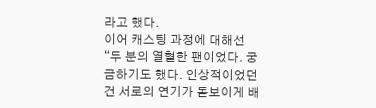라고 했다.
이어 캐스팅 과정에 대해선 “두 분의 열혈한 팬이었다. 궁금하기도 했다. 인상적이었던 건 서로의 연기가 돋보이게 배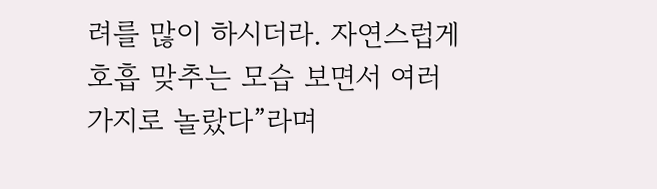려를 많이 하시더라. 자연스럽게 호흡 맞추는 모습 보면서 여러 가지로 놀랐다”라며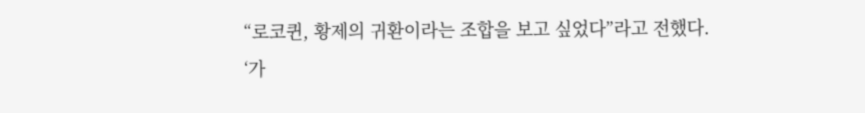“로코퀸, 황제의 귀환이라는 조합을 보고 싶었다”라고 전했다.
‘가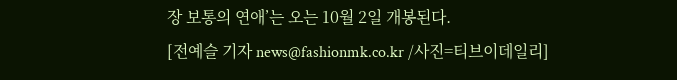장 보통의 연애’는 오는 10월 2일 개봉된다.
[전예슬 기자 news@fashionmk.co.kr /사진=티브이데일리]